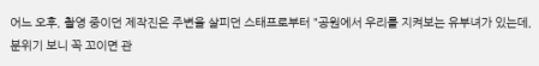어느 오후, 촬영 중이던 제작진은 주변을 살피던 스태프로부터 "공원에서 우리를 지켜보는 유부녀가 있는데, 분위기 보니 꼭 꼬이면 관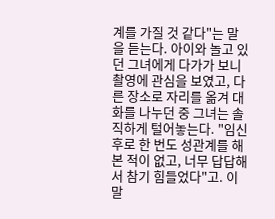계를 가질 것 같다"는 말을 듣는다. 아이와 놀고 있던 그녀에게 다가가 보니 촬영에 관심을 보였고, 다른 장소로 자리를 옮겨 대화를 나누던 중 그녀는 솔직하게 털어놓는다. "임신 후로 한 번도 성관계를 해본 적이 없고, 너무 답답해서 참기 힘들었다"고. 이 말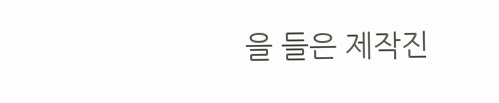을 들은 제작진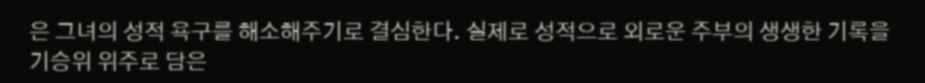은 그녀의 성적 욕구를 해소해주기로 결심한다. 실제로 성적으로 외로운 주부의 생생한 기록을 기승위 위주로 담은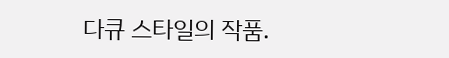다큐 스타일의 작품.